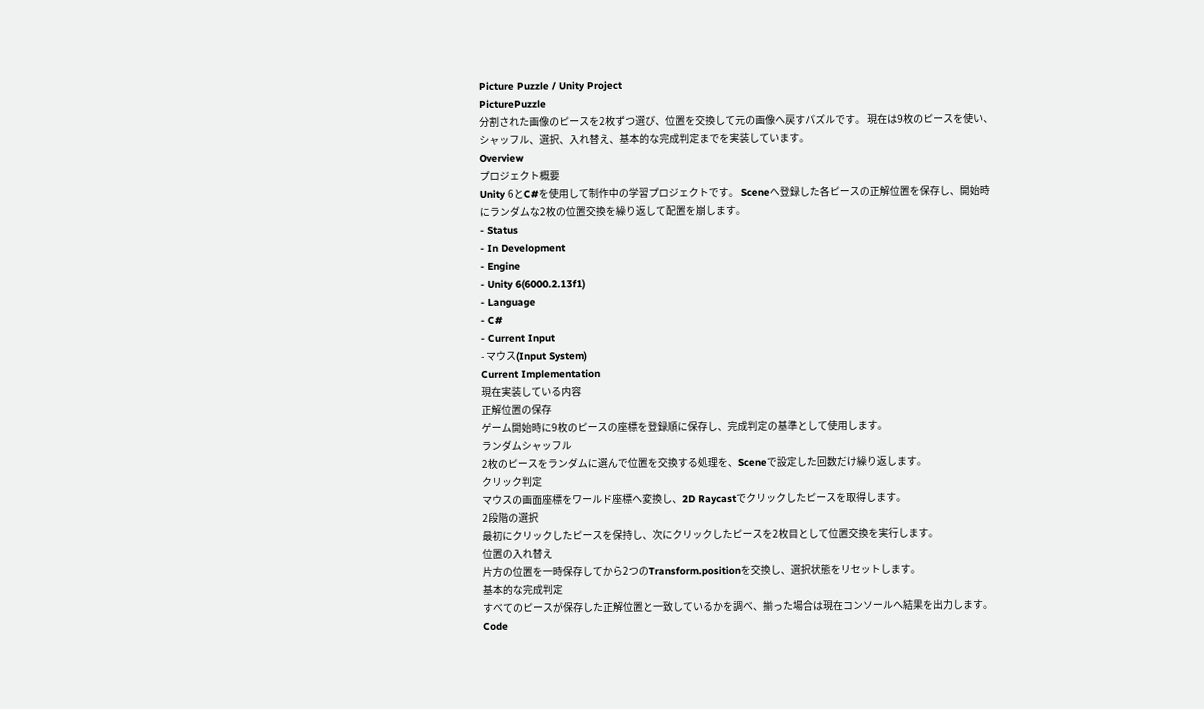Picture Puzzle / Unity Project
PicturePuzzle
分割された画像のピースを2枚ずつ選び、位置を交換して元の画像へ戻すパズルです。 現在は9枚のピースを使い、シャッフル、選択、入れ替え、基本的な完成判定までを実装しています。
Overview
プロジェクト概要
Unity 6とC#を使用して制作中の学習プロジェクトです。 Sceneへ登録した各ピースの正解位置を保存し、開始時にランダムな2枚の位置交換を繰り返して配置を崩します。
- Status
- In Development
- Engine
- Unity 6(6000.2.13f1)
- Language
- C#
- Current Input
- マウス(Input System)
Current Implementation
現在実装している内容
正解位置の保存
ゲーム開始時に9枚のピースの座標を登録順に保存し、完成判定の基準として使用します。
ランダムシャッフル
2枚のピースをランダムに選んで位置を交換する処理を、Sceneで設定した回数だけ繰り返します。
クリック判定
マウスの画面座標をワールド座標へ変換し、2D Raycastでクリックしたピースを取得します。
2段階の選択
最初にクリックしたピースを保持し、次にクリックしたピースを2枚目として位置交換を実行します。
位置の入れ替え
片方の位置を一時保存してから2つのTransform.positionを交換し、選択状態をリセットします。
基本的な完成判定
すべてのピースが保存した正解位置と一致しているかを調べ、揃った場合は現在コンソールへ結果を出力します。
Code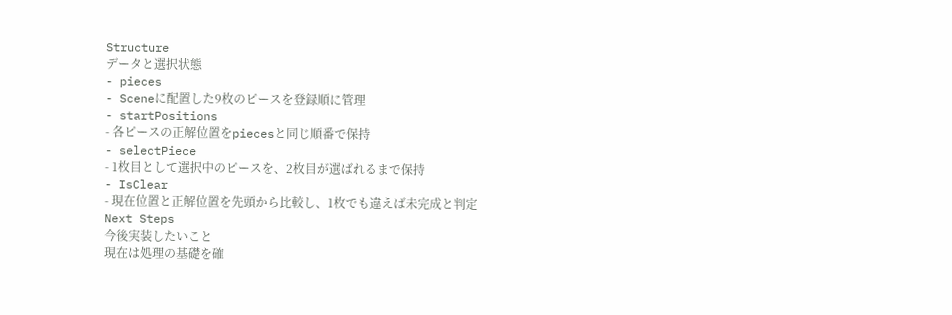Structure
データと選択状態
- pieces
- Sceneに配置した9枚のピースを登録順に管理
- startPositions
- 各ピースの正解位置をpiecesと同じ順番で保持
- selectPiece
- 1枚目として選択中のピースを、2枚目が選ばれるまで保持
- IsClear
- 現在位置と正解位置を先頭から比較し、1枚でも違えば未完成と判定
Next Steps
今後実装したいこと
現在は処理の基礎を確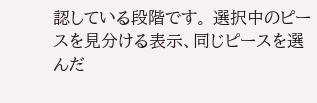認している段階です。 選択中のピースを見分ける表示、同じピースを選んだ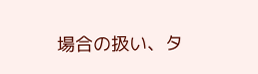場合の扱い、タ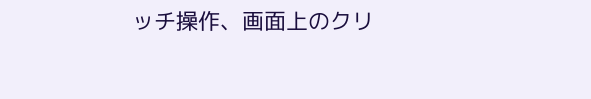ッチ操作、画面上のクリ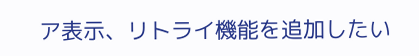ア表示、リトライ機能を追加したい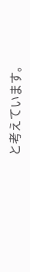と考えています。